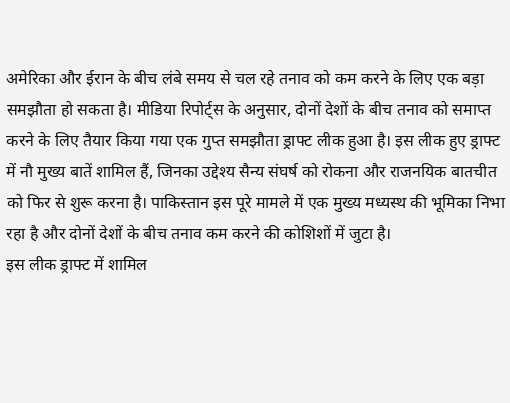अमेरिका और ईरान के बीच लंबे समय से चल रहे तनाव को कम करने के लिए एक बड़ा समझौता हो सकता है। मीडिया रिपोर्ट्स के अनुसार, दोनों देशों के बीच तनाव को समाप्त करने के लिए तैयार किया गया एक गुप्त समझौता ड्राफ्ट लीक हुआ है। इस लीक हुए ड्राफ्ट में नौ मुख्य बातें शामिल हैं, जिनका उद्देश्य सैन्य संघर्ष को रोकना और राजनयिक बातचीत को फिर से शुरू करना है। पाकिस्तान इस पूरे मामले में एक मुख्य मध्यस्थ की भूमिका निभा रहा है और दोनों देशों के बीच तनाव कम करने की कोशिशों में जुटा है।
इस लीक ड्राफ्ट में शामिल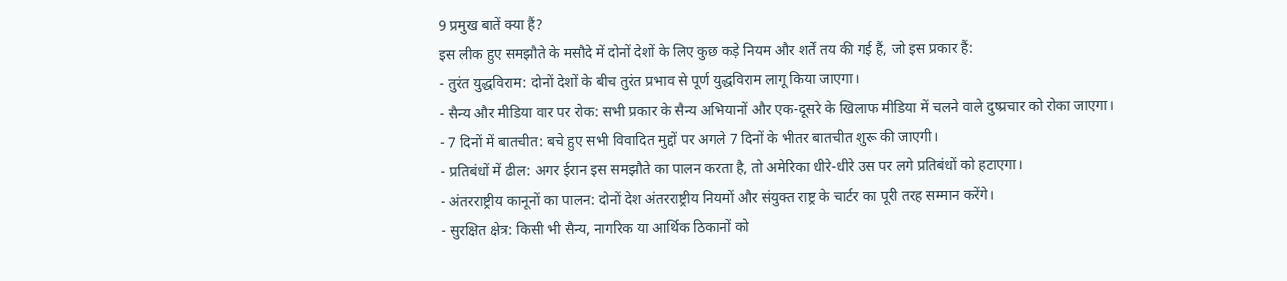9 प्रमुख बातें क्या हैं?
इस लीक हुए समझौते के मसौदे में दोनों देशों के लिए कुछ कड़े नियम और शर्तें तय की गई हैं, जो इस प्रकार हैं:
- तुरंत युद्धविराम: दोनों देशों के बीच तुरंत प्रभाव से पूर्ण युद्धविराम लागू किया जाएगा।
- सैन्य और मीडिया वार पर रोक: सभी प्रकार के सैन्य अभियानों और एक-दूसरे के खिलाफ मीडिया में चलने वाले दुष्प्रचार को रोका जाएगा।
- 7 दिनों में बातचीत: बचे हुए सभी विवादित मुद्दों पर अगले 7 दिनों के भीतर बातचीत शुरू की जाएगी।
- प्रतिबंधों में ढील: अगर ईरान इस समझौते का पालन करता है, तो अमेरिका धीरे-धीरे उस पर लगे प्रतिबंधों को हटाएगा।
- अंतरराष्ट्रीय कानूनों का पालन: दोनों देश अंतरराष्ट्रीय नियमों और संयुक्त राष्ट्र के चार्टर का पूरी तरह सम्मान करेंगे।
- सुरक्षित क्षेत्र: किसी भी सैन्य, नागरिक या आर्थिक ठिकानों को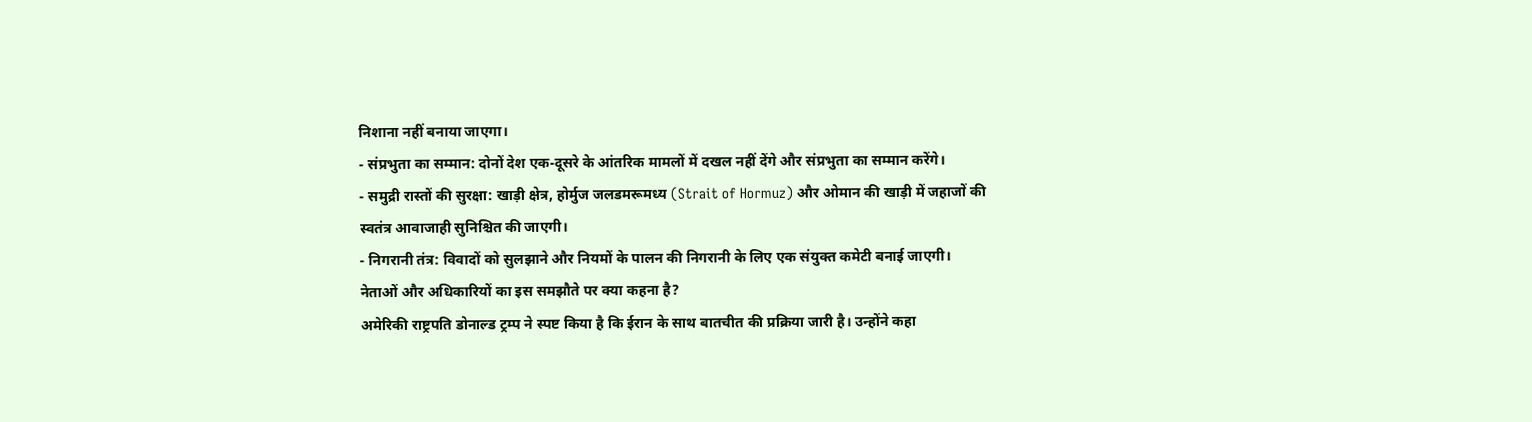निशाना नहीं बनाया जाएगा।
- संप्रभुता का सम्मान: दोनों देश एक-दूसरे के आंतरिक मामलों में दखल नहीं देंगे और संप्रभुता का सम्मान करेंगे।
- समुद्री रास्तों की सुरक्षा: खाड़ी क्षेत्र, होर्मुज जलडमरूमध्य (Strait of Hormuz) और ओमान की खाड़ी में जहाजों की स्वतंत्र आवाजाही सुनिश्चित की जाएगी।
- निगरानी तंत्र: विवादों को सुलझाने और नियमों के पालन की निगरानी के लिए एक संयुक्त कमेटी बनाई जाएगी।
नेताओं और अधिकारियों का इस समझौते पर क्या कहना है?
अमेरिकी राष्ट्रपति डोनाल्ड ट्रम्प ने स्पष्ट किया है कि ईरान के साथ बातचीत की प्रक्रिया जारी है। उन्होंने कहा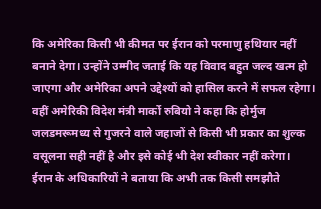कि अमेरिका किसी भी कीमत पर ईरान को परमाणु हथियार नहीं बनाने देगा। उन्होंने उम्मीद जताई कि यह विवाद बहुत जल्द खत्म हो जाएगा और अमेरिका अपने उद्देश्यों को हासिल करने में सफल रहेगा। वहीं अमेरिकी विदेश मंत्री मार्को रुबियो ने कहा कि होर्मुज जलडमरूमध्य से गुजरने वाले जहाजों से किसी भी प्रकार का शुल्क वसूलना सही नहीं है और इसे कोई भी देश स्वीकार नहीं करेगा।
ईरान के अधिकारियों ने बताया कि अभी तक किसी समझौते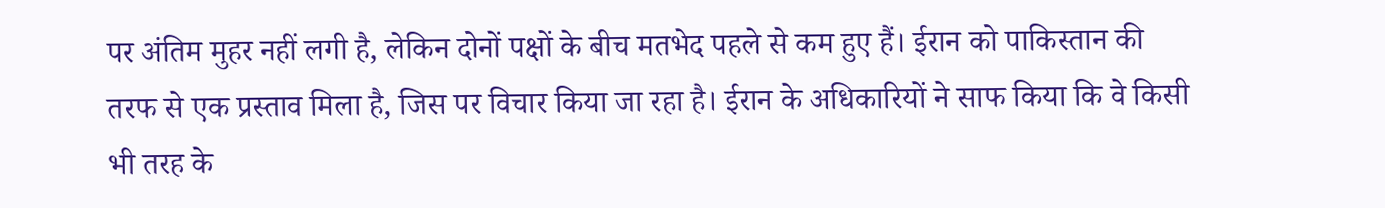पर अंतिम मुहर नहीं लगी है, लेकिन दोनों पक्षों के बीच मतभेद पहले से कम हुए हैं। ईरान को पाकिस्तान की तरफ से एक प्रस्ताव मिला है, जिस पर विचार किया जा रहा है। ईरान के अधिकारियों ने साफ किया कि वे किसी भी तरह के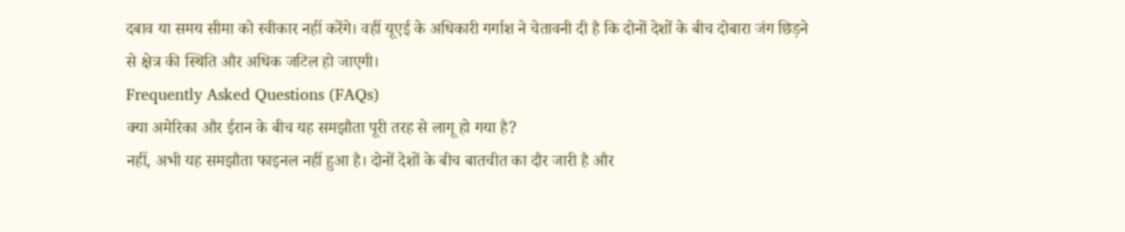दबाव या समय सीमा को स्वीकार नहीं करेंगे। वहीं यूएई के अधिकारी गर्गाश ने चेतावनी दी है कि दोनों देशों के बीच दोबारा जंग छिड़ने से क्षेत्र की स्थिति और अधिक जटिल हो जाएगी।
Frequently Asked Questions (FAQs)
क्या अमेरिका और ईरान के बीच यह समझौता पूरी तरह से लागू हो गया है?
नहीं, अभी यह समझौता फाइनल नहीं हुआ है। दोनों देशों के बीच बातचीत का दौर जारी है और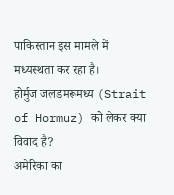पाकिस्तान इस मामले में मध्यस्थता कर रहा है।
होर्मुज जलडमरूमध्य (Strait of Hormuz) को लेकर क्या विवाद है?
अमेरिका का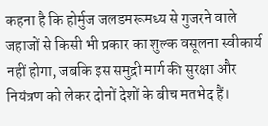कहना है कि होर्मुज जलडमरूमध्य से गुजरने वाले जहाजों से किसी भी प्रकार का शुल्क वसूलना स्वीकार्य नहीं होगा, जबकि इस समुद्री मार्ग की सुरक्षा और नियंत्रण को लेकर दोनों देशों के बीच मतभेद हैं।